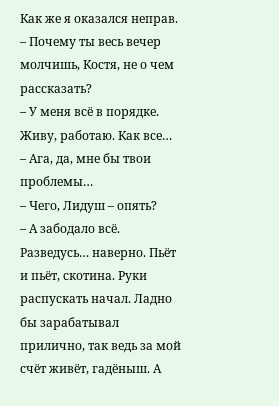Как же я оказался неправ.
– Почему ты весь вечер молчишь, Костя, не о чем рассказать?
– У меня всё в порядке. Живу, работаю. Как все…
– Ага, да, мне бы твои проблемы…
– Чего, Лидуш – опять?
– А забодало всё. Разведусь… наверно. Пьёт и пьёт, скотина. Руки распускать начал. Ладно бы зарабатывал прилично, так ведь за мой счёт живёт, гадёныш. А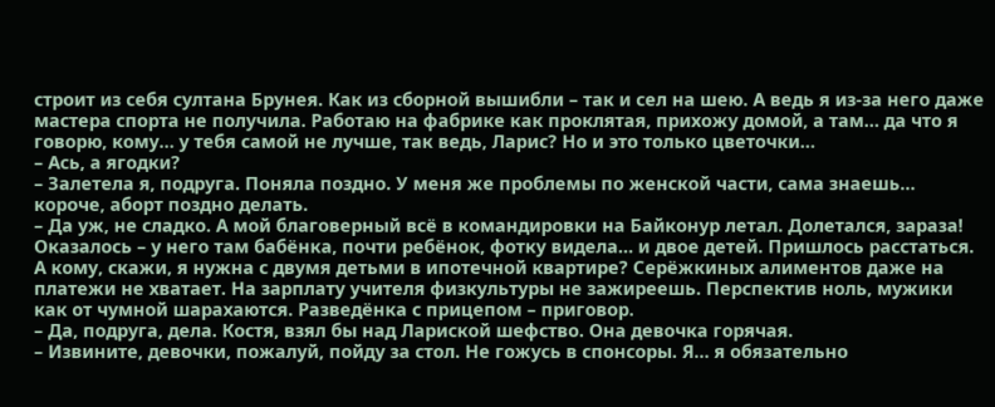строит из себя султана Брунея. Как из сборной вышибли – так и сел на шею. А ведь я из-за него даже мастера спорта не получила. Работаю на фабрике как проклятая, прихожу домой, а там… да что я говорю, кому… у тебя самой не лучше, так ведь, Ларис? Но и это только цветочки…
– Ась, а ягодки?
– Залетела я, подруга. Поняла поздно. У меня же проблемы по женской части, сама знаешь… короче, аборт поздно делать.
– Да уж, не сладко. А мой благоверный всё в командировки на Байконур летал. Долетался, зараза! Оказалось – у него там бабёнка, почти ребёнок, фотку видела… и двое детей. Пришлось расстаться. А кому, скажи, я нужна с двумя детьми в ипотечной квартире? Серёжкиных алиментов даже на платежи не хватает. На зарплату учителя физкультуры не зажиреешь. Перспектив ноль, мужики как от чумной шарахаются. Разведёнка с прицепом – приговор.
– Да, подруга, дела. Костя, взял бы над Лариской шефство. Она девочка горячая.
– Извините, девочки, пожалуй, пойду за стол. Не гожусь в спонсоры. Я… я обязательно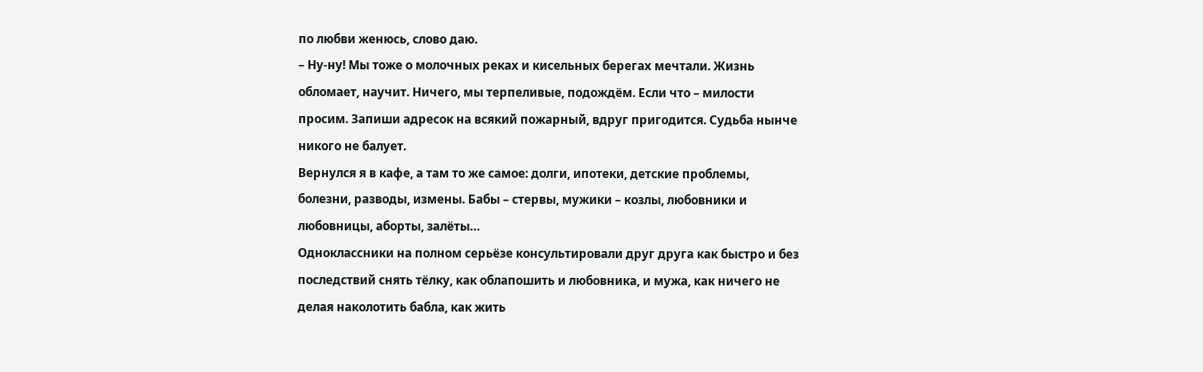по любви женюсь, слово даю.
– Ну-ну! Мы тоже о молочных реках и кисельных берегах мечтали. Жизнь обломает, научит. Ничего, мы терпеливые, подождём. Если что – милости просим. Запиши адресок на всякий пожарный, вдруг пригодится. Судьба нынче никого не балует.
Вернулся я в кафе, а там то же самое: долги, ипотеки, детские проблемы, болезни, разводы, измены. Бабы – стервы, мужики – козлы, любовники и любовницы, аборты, залёты…
Одноклассники на полном серьёзе консультировали друг друга как быстро и без последствий снять тёлку, как облапошить и любовника, и мужа, как ничего не делая наколотить бабла, как жить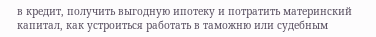в кредит, получить выгодную ипотеку и потратить материнский капитал, как устроиться работать в таможню или судебным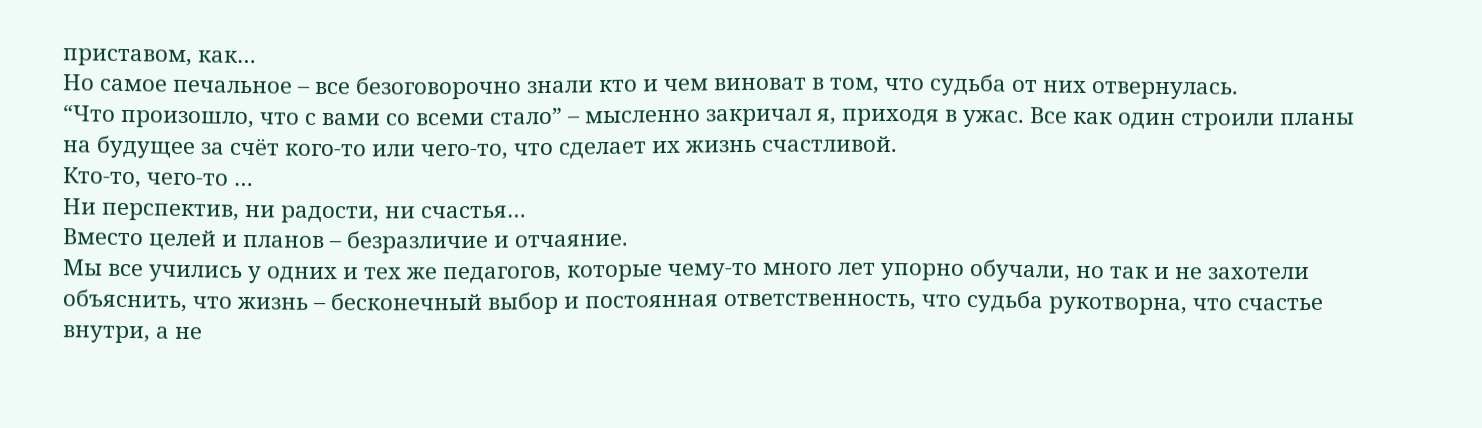приставом, как…
Но самое печальное – все безоговорочно знали кто и чем виноват в том, что судьба от них отвернулась.
“Что произошло, что с вами со всеми стало” – мысленно закричал я, приходя в ужас. Все как один строили планы на будущее за счёт кого-то или чего-то, что сделает их жизнь счастливой.
Кто-то, чего-то …
Ни перспектив, ни радости, ни счастья…
Вместо целей и планов – безразличие и отчаяние.
Мы все учились у одних и тех же педагогов, которые чему-то много лет упорно обучали, но так и не захотели объяснить, что жизнь – бесконечный выбор и постоянная ответственность, что судьба рукотворна, что счастье внутри, а не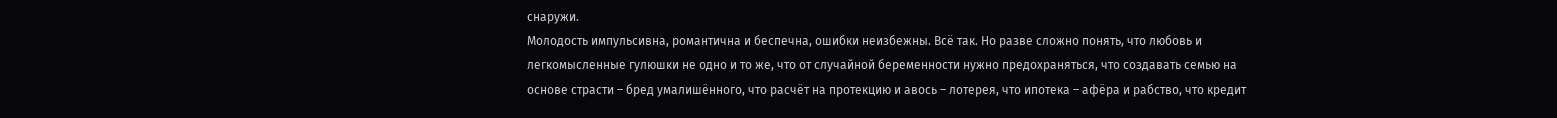снаружи.
Молодость импульсивна, романтична и беспечна, ошибки неизбежны. Всё так. Но разве сложно понять, что любовь и легкомысленные гулюшки не одно и то же, что от случайной беременности нужно предохраняться, что создавать семью на основе страсти – бред умалишённого, что расчёт на протекцию и авось – лотерея, что ипотека – афёра и рабство, что кредит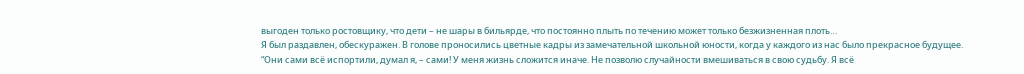выгоден только ростовщику, что дети – не шары в бильярде, что постоянно плыть по течению может только безжизненная плоть…
Я был раздавлен, обескуражен. В голове проносились цветные кадры из замечательной школьной юности, когда у каждого из нас было прекрасное будущее.
“Они сами всё испортили, думал я, – сами! У меня жизнь сложится иначе. Не позволю случайности вмешиваться в свою судьбу. Я всё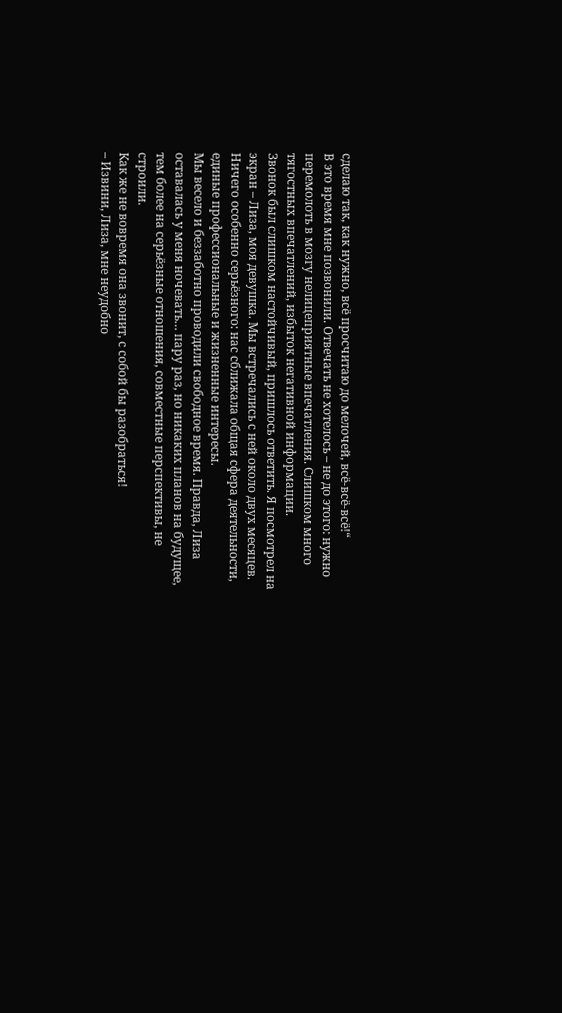сделаю так, как нужно, всё просчитаю до мелочей, всё-всё-всё!“
В это время мне позвонили. Отвечать не хотелось – не до этого: нужно перемолоть в мозгу нелицеприятные впечатления. Слишком много тягостных впечатлений, избыток негативной информации.
Звонок был слишком настойчивый, пришлось ответить. Я посмотрел на экран – Лиза, моя девушка. Мы встречались с ней около двух месяцев.
Ничего особенно серьёзного: нас сближала общая сфера деятельности, единые профессиональные и жизненные интересы.
Мы весело и беззаботно проводили свободное время. Правда, Лиза оставалась у меня ночевать… пару раз, но никаких планов на будущее, тем более на серьёзные отношения, совместные перспективы, не строили.
Как же не вовремя она звонит, с собой бы разобраться!
– Извини, Лиза, мне неудобно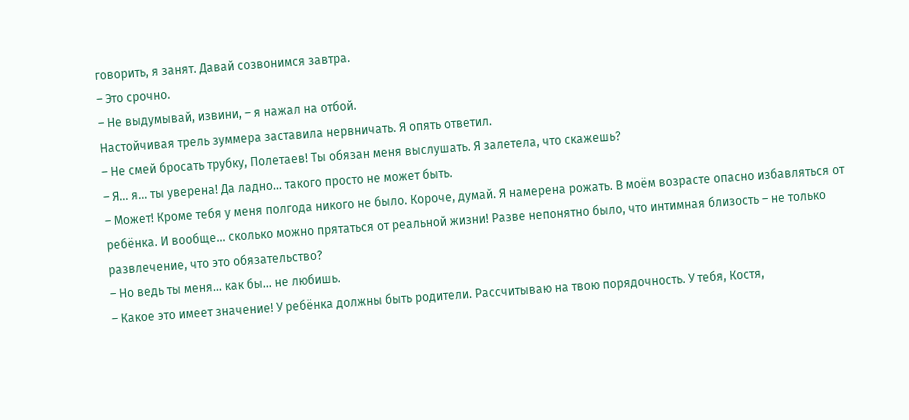говорить, я занят. Давай созвонимся завтра.
– Это срочно.
– Не выдумывай, извини, – я нажал на отбой.
Настойчивая трель зуммера заставила нервничать. Я опять ответил.
– Не смей бросать трубку, Полетаев! Ты обязан меня выслушать. Я залетела, что скажешь?
– Я… я… ты уверена! Да ладно… такого просто не может быть.
– Может! Кроме тебя у меня полгода никого не было. Короче, думай. Я намерена рожать. В моём возрасте опасно избавляться от ребёнка. И вообще… сколько можно прятаться от реальной жизни! Разве непонятно было, что интимная близость – не только развлечение, что это обязательство?
– Но ведь ты меня… как бы… не любишь.
– Какое это имеет значение! У ребёнка должны быть родители. Рассчитываю на твою порядочность. У тебя, Костя,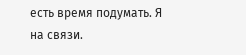есть время подумать. Я на связи.